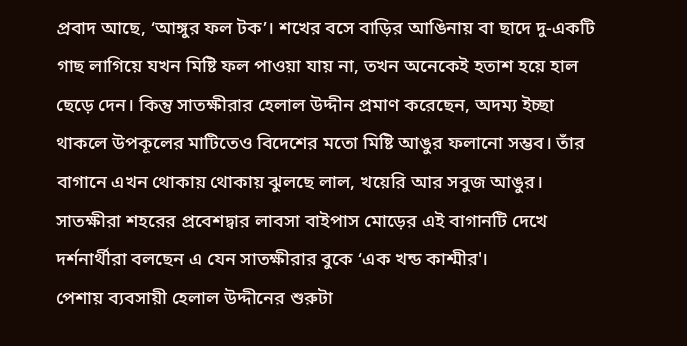প্রবাদ আছে, ‘আঙ্গুর ফল টক’। শখের বসে বাড়ির আঙিনায় বা ছাদে দু-একটি গাছ লাগিয়ে যখন মিষ্টি ফল পাওয়া যায় না, তখন অনেকেই হতাশ হয়ে হাল ছেড়ে দেন। কিন্তু সাতক্ষীরার হেলাল উদ্দীন প্রমাণ করেছেন, অদম্য ইচ্ছা থাকলে উপকূলের মাটিতেও বিদেশের মতো মিষ্টি আঙুর ফলানো সম্ভব। তাঁর বাগানে এখন থোকায় থোকায় ঝুলছে লাল, খয়েরি আর সবুজ আঙুর। সাতক্ষীরা শহরের প্রবেশদ্বার লাবসা বাইপাস মোড়ের এই বাগানটি দেখে দর্শনার্থীরা বলছেন এ যেন সাতক্ষীরার বুকে ‘এক খন্ড কাশ্মীর'।
পেশায় ব্যবসায়ী হেলাল উদ্দীনের শুরুটা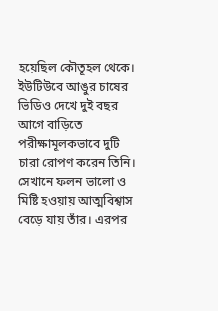হয়েছিল কৌতূহল থেকে। ইউটিউবে আঙুর চাষের ভিডিও দেখে দুই বছর আগে বাড়িতে পরীক্ষামূলকভাবে দুটি চারা রোপণ করেন তিনি। সেখানে ফলন ভালো ও মিষ্টি হওয়ায় আত্মবিশ্বাস বেড়ে যায় তাঁর। এরপর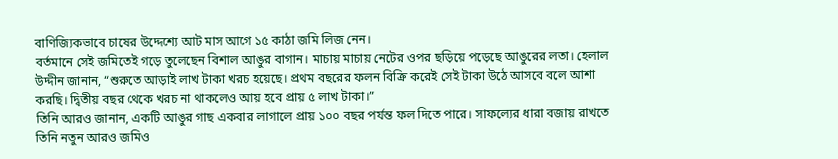বাণিজ্যিকভাবে চাষের উদ্দেশ্যে আট মাস আগে ১৫ কাঠা জমি লিজ নেন।
বর্তমানে সেই জমিতেই গড়ে তুলেছেন বিশাল আঙুর বাগান। মাচায় মাচায় নেটের ওপর ছড়িয়ে পড়েছে আঙুরের লতা। হেলাল উদ্দীন জানান, “শুরুতে আড়াই লাখ টাকা খরচ হয়েছে। প্রথম বছরের ফলন বিক্রি করেই সেই টাকা উঠে আসবে বলে আশা করছি। দ্বিতীয় বছর থেকে খরচ না থাকলেও আয় হবে প্রায় ৫ লাখ টাকা।”
তিনি আরও জানান, একটি আঙুর গাছ একবার লাগালে প্রায় ১০০ বছর পর্যন্ত ফল দিতে পারে। সাফল্যের ধারা বজায় রাখতে তিনি নতুন আরও জমিও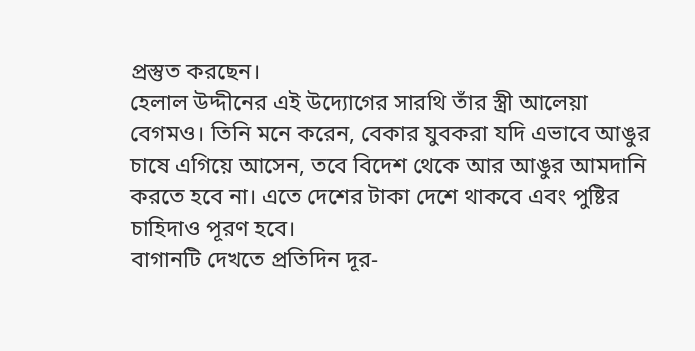প্রস্তুত করছেন।
হেলাল উদ্দীনের এই উদ্যোগের সারথি তাঁর স্ত্রী আলেয়া
বেগমও। তিনি মনে করেন, বেকার যুবকরা যদি এভাবে আঙুর চাষে এগিয়ে আসেন, তবে বিদেশ থেকে আর আঙুর আমদানি করতে হবে না। এতে দেশের টাকা দেশে থাকবে এবং পুষ্টির চাহিদাও পূরণ হবে।
বাগানটি দেখতে প্রতিদিন দূর-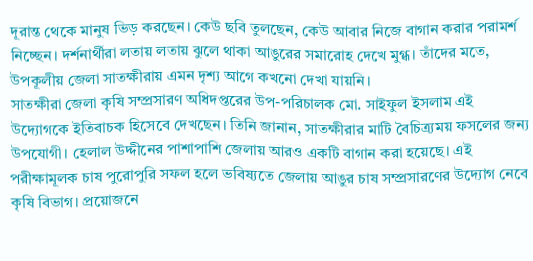দূরান্ত থেকে মানুষ ভিড় করছেন। কেউ ছবি তুলছেন, কেউ আবার নিজে বাগান করার পরামর্শ নিচ্ছেন। দর্শনার্থীরা লতায় লতায় ঝুলে থাকা আঙুরের সমারোহ দেখে মুগ্ধ। তাঁদের মতে, উপকূলীয় জেলা সাতক্ষীরায় এমন দৃশ্য আগে কখনো দেখা যায়নি।
সাতক্ষীরা জেলা কৃষি সম্প্রসারণ অধিদপ্তরের উপ-পরিচালক মো. সাইফুল ইসলাম এই উদ্যোগকে ইতিবাচক হিসেবে দেখছেন। তিনি জানান, সাতক্ষীরার মাটি বৈচিত্র্যময় ফসলের জন্য উপযোগী। হেলাল উদ্দীনের পাশাপাশি জেলায় আরও একটি বাগান করা হয়েছে। এই পরীক্ষামূলক চাষ পুরোপুরি সফল হলে ভবিষ্যতে জেলায় আঙুর চাষ সম্প্রসারণের উদ্যোগ নেবে কৃষি বিভাগ। প্রয়োজনে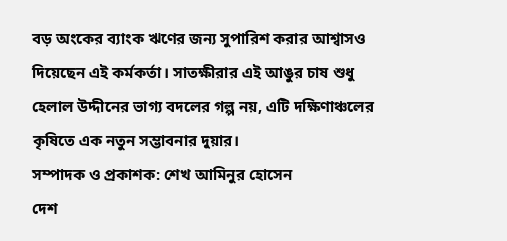বড় অংকের ব্যাংক ঋণের জন্য সুপারিশ করার আশ্বাসও দিয়েছেন এই কর্মকর্তা। সাতক্ষীরার এই আঙুর চাষ শুধু হেলাল উদ্দীনের ভাগ্য বদলের গল্প নয়, এটি দক্ষিণাঞ্চলের কৃষিতে এক নতুন সম্ভাবনার দুয়ার।
সম্পাদক ও প্রকাশক: শেখ আমিনুর হোসেন
দেশ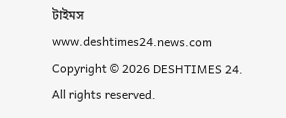টাইমস
www.deshtimes24.news.com
Copyright © 2026 DESHTIMES 24. All rights reserved.